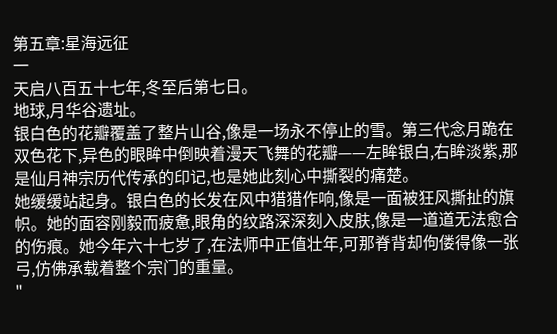第五章:星海远征
一
天启八百五十七年,冬至后第七日。
地球,月华谷遗址。
银白色的花瓣覆盖了整片山谷,像是一场永不停止的雪。第三代念月跪在双色花下,异色的眼眸中倒映着漫天飞舞的花瓣——左眸银白,右眸淡紫,那是仙月神宗历代传承的印记,也是她此刻心中撕裂的痛楚。
她缓缓站起身。银白色的长发在风中猎猎作响,像是一面被狂风撕扯的旗帜。她的面容刚毅而疲惫,眼角的纹路深深刻入皮肤,像是一道道无法愈合的伤痕。她今年六十七岁了,在法师中正值壮年,可那脊背却佝偻得像一张弓,仿佛承载着整个宗门的重量。
"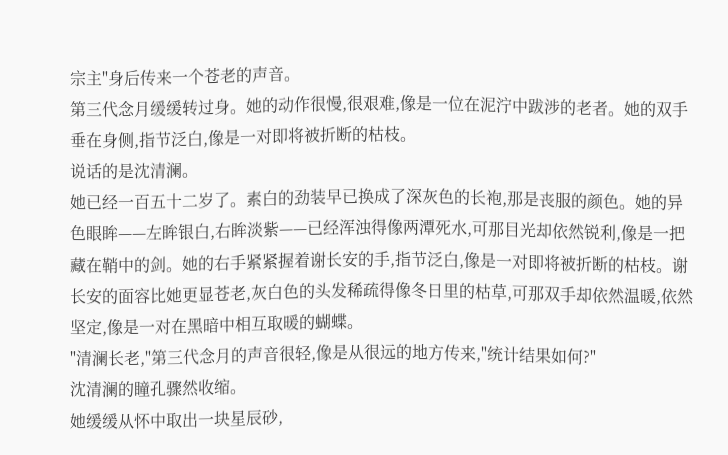宗主"身后传来一个苍老的声音。
第三代念月缓缓转过身。她的动作很慢,很艰难,像是一位在泥泞中跋涉的老者。她的双手垂在身侧,指节泛白,像是一对即将被折断的枯枝。
说话的是沈清澜。
她已经一百五十二岁了。素白的劲装早已换成了深灰色的长袍,那是丧服的颜色。她的异色眼眸——左眸银白,右眸淡紫——已经浑浊得像两潭死水,可那目光却依然锐利,像是一把藏在鞘中的剑。她的右手紧紧握着谢长安的手,指节泛白,像是一对即将被折断的枯枝。谢长安的面容比她更显苍老,灰白色的头发稀疏得像冬日里的枯草,可那双手却依然温暖,依然坚定,像是一对在黑暗中相互取暖的蝴蝶。
"清澜长老,"第三代念月的声音很轻,像是从很远的地方传来,"统计结果如何?"
沈清澜的瞳孔骤然收缩。
她缓缓从怀中取出一块星辰砂,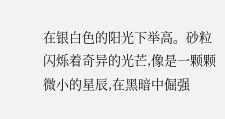在银白色的阳光下举高。砂粒闪烁着奇异的光芒,像是一颗颗微小的星辰,在黑暗中倔强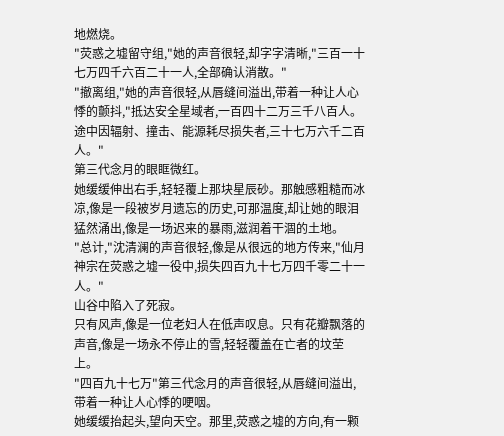地燃烧。
"荧惑之墟留守组,"她的声音很轻,却字字清晰,"三百一十七万四千六百二十一人,全部确认消散。"
"撤离组,"她的声音很轻,从唇缝间溢出,带着一种让人心悸的颤抖,"抵达安全星域者,一百四十二万三千八百人。途中因辐射、撞击、能源耗尽损失者,三十七万六千二百人。"
第三代念月的眼眶微红。
她缓缓伸出右手,轻轻覆上那块星辰砂。那触感粗糙而冰凉,像是一段被岁月遗忘的历史,可那温度,却让她的眼泪猛然涌出,像是一场迟来的暴雨,滋润着干涸的土地。
"总计,"沈清澜的声音很轻,像是从很远的地方传来,"仙月神宗在荧惑之墟一役中,损失四百九十七万四千零二十一人。"
山谷中陷入了死寂。
只有风声,像是一位老妇人在低声叹息。只有花瓣飘落的声音,像是一场永不停止的雪,轻轻覆盖在亡者的坟茔上。
"四百九十七万"第三代念月的声音很轻,从唇缝间溢出,带着一种让人心悸的哽咽。
她缓缓抬起头,望向天空。那里,荧惑之墟的方向,有一颗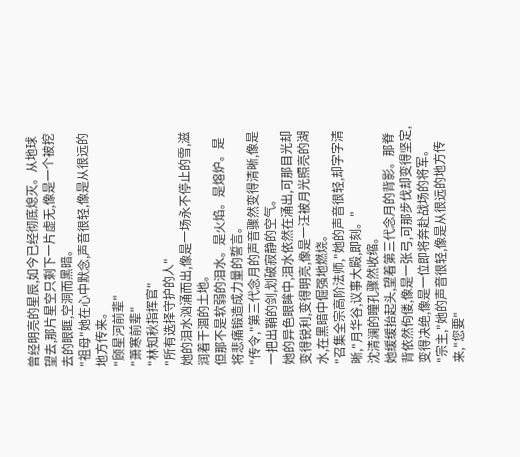曾经明亮的星辰,如今已经彻底熄灭。从地球望去,那片星空只剩下一片虚无,像是一个被挖去的眼眶,空洞而黑暗。
"祖母"她在心中默念,声音很轻,像是从很远的地方传来。
"顾星河前辈"
"萧寒前辈"
"林知秋指挥官"
"所有选择守护的人"
她的泪水汹涌而出,像是一场永不停止的雪,滋润着干涸的土地。
但那不是软弱的泪水。是火焰。是熔炉。是将悲痛锻造成力量的誓言。
"传令,"第三代念月的声音骤然变得清晰,像是一把出鞘的剑,划破寂静的空气。
她的异色眼眸中,泪水依然在涌出,可那目光却变得锐利,变得明亮,像是一汪被月光照亮的湖水,在黑暗中倔强地燃烧。
"召集全宗高阶法师,"她的声音很轻,却字字清晰,"月华谷,议事大殿,即刻。"
沈清澜的瞳孔骤然收缩。
她缓缓抬起头,望着第三代念月的背影。那脊背依然佝偻,像是一张弓,可那步伐却变得坚定,变得决绝,像是一位即将奔赴战场的将军。
"宗主,"她的声音很轻,像是从很远的地方传来,"您要"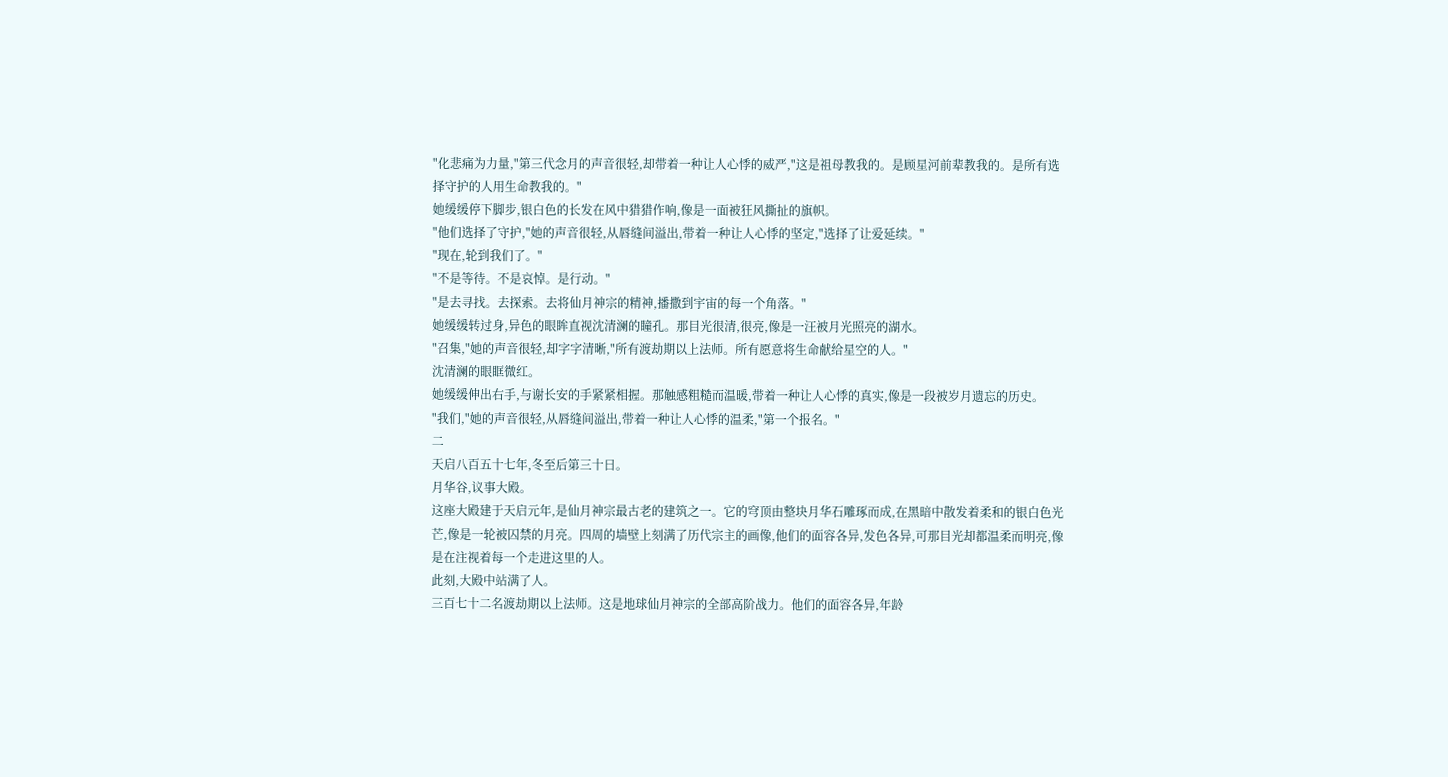"化悲痛为力量,"第三代念月的声音很轻,却带着一种让人心悸的威严,"这是祖母教我的。是顾星河前辈教我的。是所有选择守护的人用生命教我的。"
她缓缓停下脚步,银白色的长发在风中猎猎作响,像是一面被狂风撕扯的旗帜。
"他们选择了守护,"她的声音很轻,从唇缝间溢出,带着一种让人心悸的坚定,"选择了让爱延续。"
"现在,轮到我们了。"
"不是等待。不是哀悼。是行动。"
"是去寻找。去探索。去将仙月神宗的精神,播撒到宇宙的每一个角落。"
她缓缓转过身,异色的眼眸直视沈清澜的瞳孔。那目光很清,很亮,像是一汪被月光照亮的湖水。
"召集,"她的声音很轻,却字字清晰,"所有渡劫期以上法师。所有愿意将生命献给星空的人。"
沈清澜的眼眶微红。
她缓缓伸出右手,与谢长安的手紧紧相握。那触感粗糙而温暖,带着一种让人心悸的真实,像是一段被岁月遗忘的历史。
"我们,"她的声音很轻,从唇缝间溢出,带着一种让人心悸的温柔,"第一个报名。"
二
天启八百五十七年,冬至后第三十日。
月华谷,议事大殿。
这座大殿建于天启元年,是仙月神宗最古老的建筑之一。它的穹顶由整块月华石雕琢而成,在黑暗中散发着柔和的银白色光芒,像是一轮被囚禁的月亮。四周的墙壁上刻满了历代宗主的画像,他们的面容各异,发色各异,可那目光却都温柔而明亮,像是在注视着每一个走进这里的人。
此刻,大殿中站满了人。
三百七十二名渡劫期以上法师。这是地球仙月神宗的全部高阶战力。他们的面容各异,年龄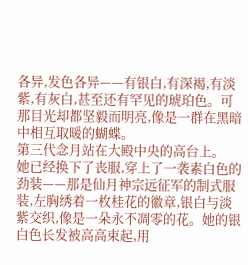各异,发色各异——有银白,有深褐,有淡紫,有灰白,甚至还有罕见的琥珀色。可那目光却都坚毅而明亮,像是一群在黑暗中相互取暖的蝴蝶。
第三代念月站在大殿中央的高台上。
她已经换下了丧服,穿上了一袭素白色的劲装——那是仙月神宗远征军的制式服装,左胸绣着一枚桂花的徽章,银白与淡紫交织,像是一朵永不凋零的花。她的银白色长发被高高束起,用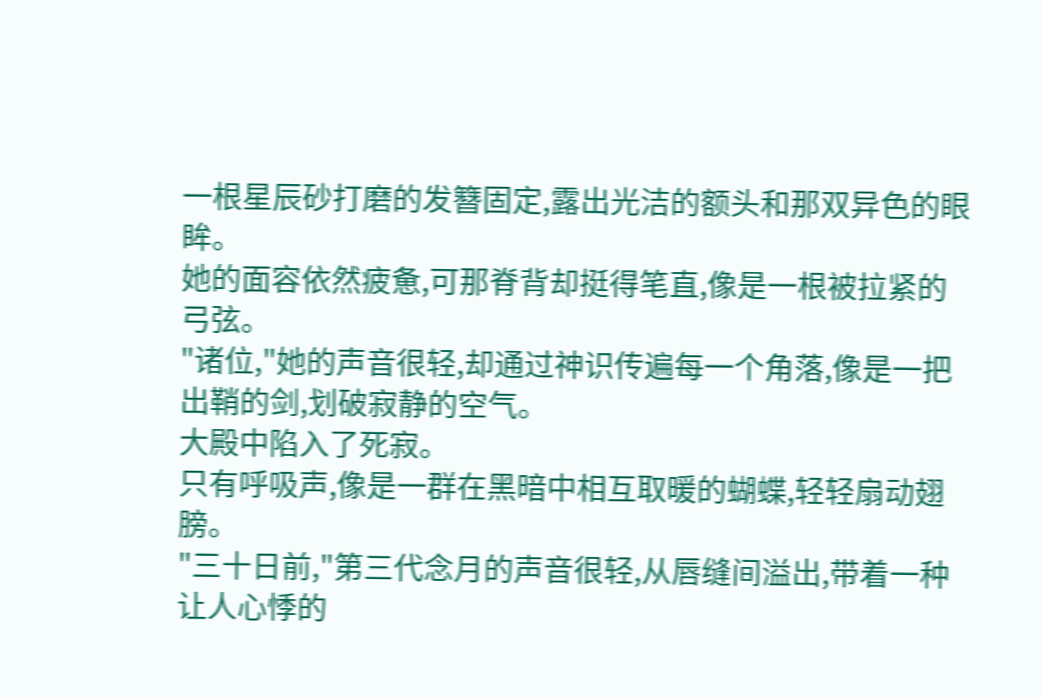一根星辰砂打磨的发簪固定,露出光洁的额头和那双异色的眼眸。
她的面容依然疲惫,可那脊背却挺得笔直,像是一根被拉紧的弓弦。
"诸位,"她的声音很轻,却通过神识传遍每一个角落,像是一把出鞘的剑,划破寂静的空气。
大殿中陷入了死寂。
只有呼吸声,像是一群在黑暗中相互取暖的蝴蝶,轻轻扇动翅膀。
"三十日前,"第三代念月的声音很轻,从唇缝间溢出,带着一种让人心悸的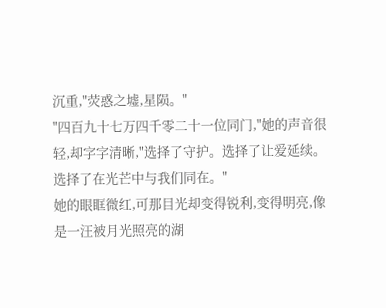沉重,"荧惑之墟,星陨。"
"四百九十七万四千零二十一位同门,"她的声音很轻,却字字清晰,"选择了守护。选择了让爱延续。选择了在光芒中与我们同在。"
她的眼眶微红,可那目光却变得锐利,变得明亮,像是一汪被月光照亮的湖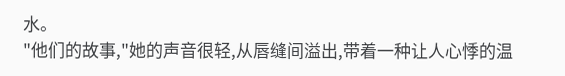水。
"他们的故事,"她的声音很轻,从唇缝间溢出,带着一种让人心悸的温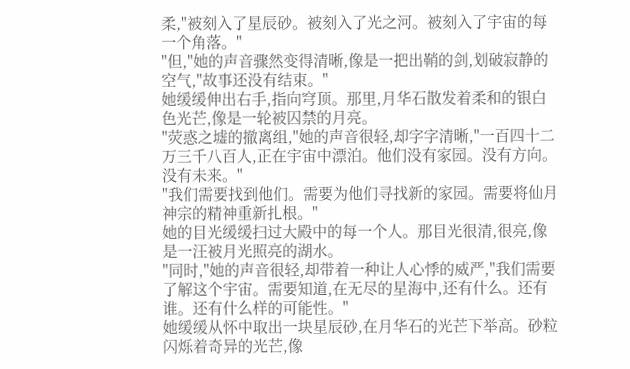柔,"被刻入了星辰砂。被刻入了光之河。被刻入了宇宙的每一个角落。"
"但,"她的声音骤然变得清晰,像是一把出鞘的剑,划破寂静的空气,"故事还没有结束。"
她缓缓伸出右手,指向穹顶。那里,月华石散发着柔和的银白色光芒,像是一轮被囚禁的月亮。
"荧惑之墟的撤离组,"她的声音很轻,却字字清晰,"一百四十二万三千八百人,正在宇宙中漂泊。他们没有家园。没有方向。没有未来。"
"我们需要找到他们。需要为他们寻找新的家园。需要将仙月神宗的精神重新扎根。"
她的目光缓缓扫过大殿中的每一个人。那目光很清,很亮,像是一汪被月光照亮的湖水。
"同时,"她的声音很轻,却带着一种让人心悸的威严,"我们需要了解这个宇宙。需要知道,在无尽的星海中,还有什么。还有谁。还有什么样的可能性。"
她缓缓从怀中取出一块星辰砂,在月华石的光芒下举高。砂粒闪烁着奇异的光芒,像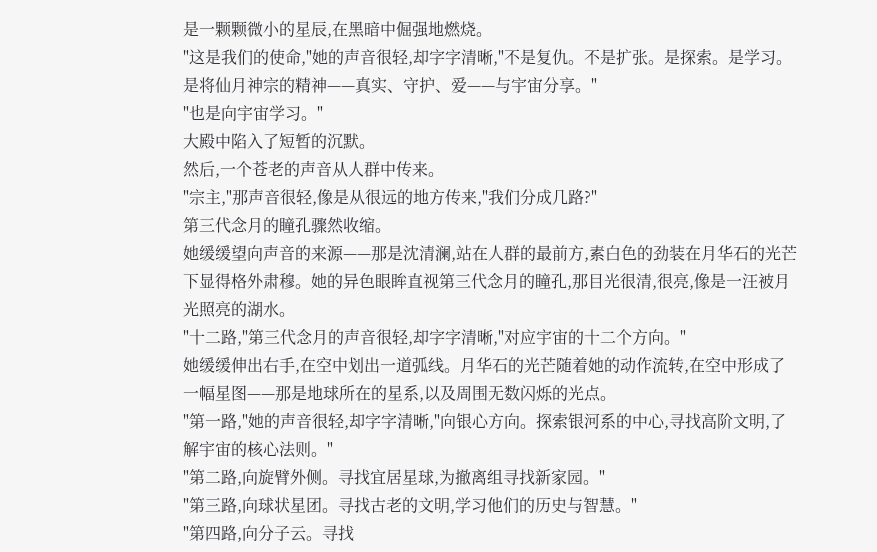是一颗颗微小的星辰,在黑暗中倔强地燃烧。
"这是我们的使命,"她的声音很轻,却字字清晰,"不是复仇。不是扩张。是探索。是学习。是将仙月神宗的精神——真实、守护、爱——与宇宙分享。"
"也是向宇宙学习。"
大殿中陷入了短暂的沉默。
然后,一个苍老的声音从人群中传来。
"宗主,"那声音很轻,像是从很远的地方传来,"我们分成几路?"
第三代念月的瞳孔骤然收缩。
她缓缓望向声音的来源——那是沈清澜,站在人群的最前方,素白色的劲装在月华石的光芒下显得格外肃穆。她的异色眼眸直视第三代念月的瞳孔,那目光很清,很亮,像是一汪被月光照亮的湖水。
"十二路,"第三代念月的声音很轻,却字字清晰,"对应宇宙的十二个方向。"
她缓缓伸出右手,在空中划出一道弧线。月华石的光芒随着她的动作流转,在空中形成了一幅星图——那是地球所在的星系,以及周围无数闪烁的光点。
"第一路,"她的声音很轻,却字字清晰,"向银心方向。探索银河系的中心,寻找高阶文明,了解宇宙的核心法则。"
"第二路,向旋臂外侧。寻找宜居星球,为撤离组寻找新家园。"
"第三路,向球状星团。寻找古老的文明,学习他们的历史与智慧。"
"第四路,向分子云。寻找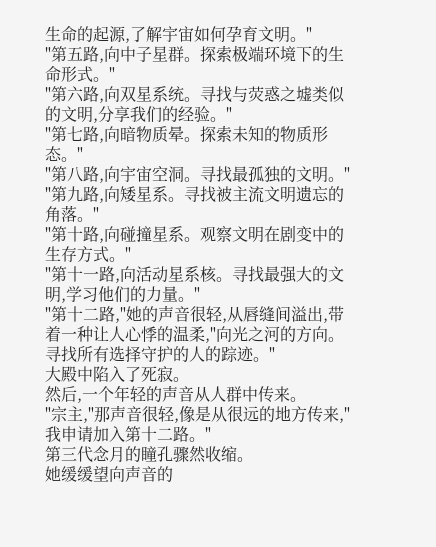生命的起源,了解宇宙如何孕育文明。"
"第五路,向中子星群。探索极端环境下的生命形式。"
"第六路,向双星系统。寻找与荧惑之墟类似的文明,分享我们的经验。"
"第七路,向暗物质晕。探索未知的物质形态。"
"第八路,向宇宙空洞。寻找最孤独的文明。"
"第九路,向矮星系。寻找被主流文明遗忘的角落。"
"第十路,向碰撞星系。观察文明在剧变中的生存方式。"
"第十一路,向活动星系核。寻找最强大的文明,学习他们的力量。"
"第十二路,"她的声音很轻,从唇缝间溢出,带着一种让人心悸的温柔,"向光之河的方向。寻找所有选择守护的人的踪迹。"
大殿中陷入了死寂。
然后,一个年轻的声音从人群中传来。
"宗主,"那声音很轻,像是从很远的地方传来,"我申请加入第十二路。"
第三代念月的瞳孔骤然收缩。
她缓缓望向声音的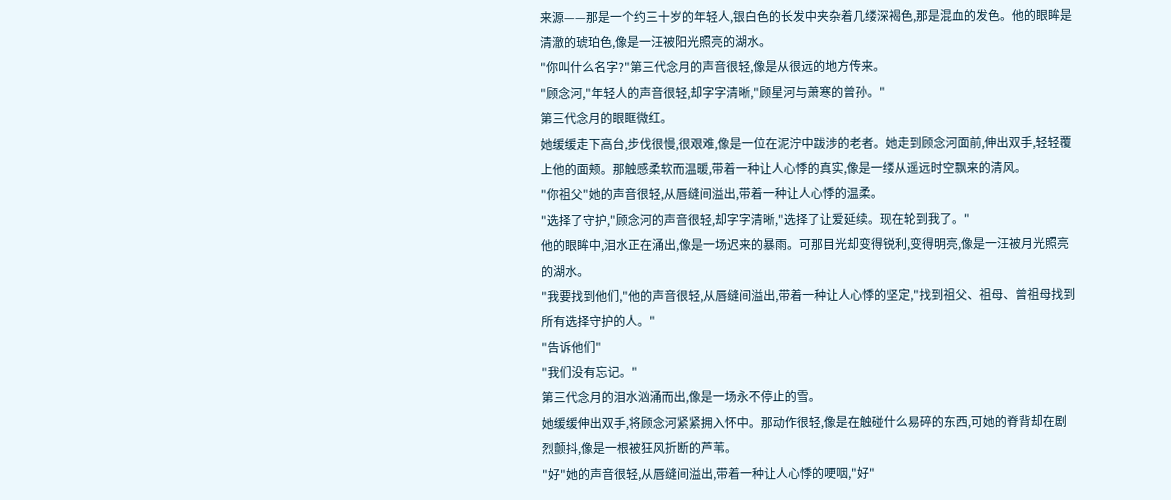来源——那是一个约三十岁的年轻人,银白色的长发中夹杂着几缕深褐色,那是混血的发色。他的眼眸是清澈的琥珀色,像是一汪被阳光照亮的湖水。
"你叫什么名字?"第三代念月的声音很轻,像是从很远的地方传来。
"顾念河,"年轻人的声音很轻,却字字清晰,"顾星河与萧寒的曾孙。"
第三代念月的眼眶微红。
她缓缓走下高台,步伐很慢,很艰难,像是一位在泥泞中跋涉的老者。她走到顾念河面前,伸出双手,轻轻覆上他的面颊。那触感柔软而温暖,带着一种让人心悸的真实,像是一缕从遥远时空飘来的清风。
"你祖父"她的声音很轻,从唇缝间溢出,带着一种让人心悸的温柔。
"选择了守护,"顾念河的声音很轻,却字字清晰,"选择了让爱延续。现在轮到我了。"
他的眼眸中,泪水正在涌出,像是一场迟来的暴雨。可那目光却变得锐利,变得明亮,像是一汪被月光照亮的湖水。
"我要找到他们,"他的声音很轻,从唇缝间溢出,带着一种让人心悸的坚定,"找到祖父、祖母、曾祖母找到所有选择守护的人。"
"告诉他们"
"我们没有忘记。"
第三代念月的泪水汹涌而出,像是一场永不停止的雪。
她缓缓伸出双手,将顾念河紧紧拥入怀中。那动作很轻,像是在触碰什么易碎的东西,可她的脊背却在剧烈颤抖,像是一根被狂风折断的芦苇。
"好"她的声音很轻,从唇缝间溢出,带着一种让人心悸的哽咽,"好"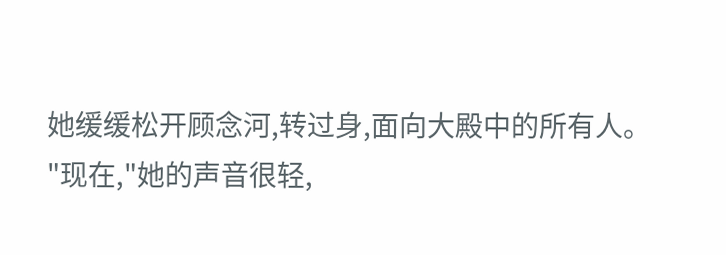她缓缓松开顾念河,转过身,面向大殿中的所有人。
"现在,"她的声音很轻,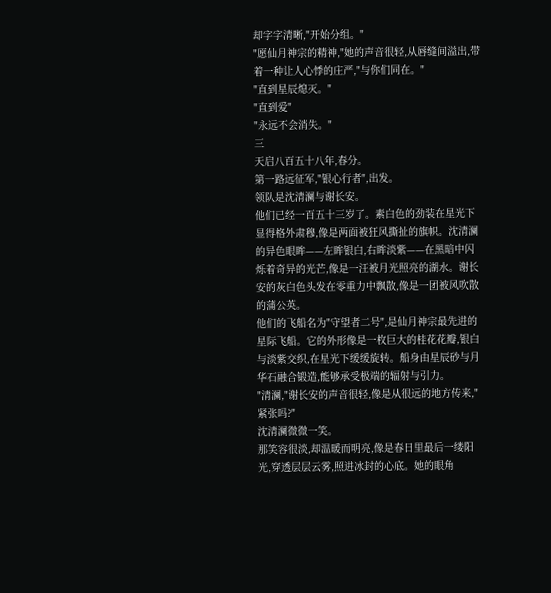却字字清晰,"开始分组。"
"愿仙月神宗的精神,"她的声音很轻,从唇缝间溢出,带着一种让人心悸的庄严,"与你们同在。"
"直到星辰熄灭。"
"直到爱"
"永远不会消失。"
三
天启八百五十八年,春分。
第一路远征军,"银心行者",出发。
领队是沈清澜与谢长安。
他们已经一百五十三岁了。素白色的劲装在星光下显得格外肃穆,像是两面被狂风撕扯的旗帜。沈清澜的异色眼眸——左眸银白,右眸淡紫——在黑暗中闪烁着奇异的光芒,像是一汪被月光照亮的湖水。谢长安的灰白色头发在零重力中飘散,像是一团被风吹散的蒲公英。
他们的飞船名为"守望者二号",是仙月神宗最先进的星际飞船。它的外形像是一枚巨大的桂花花瓣,银白与淡紫交织,在星光下缓缓旋转。船身由星辰砂与月华石融合锻造,能够承受极端的辐射与引力。
"清澜,"谢长安的声音很轻,像是从很远的地方传来,"紧张吗?"
沈清澜微微一笑。
那笑容很淡,却温暖而明亮,像是春日里最后一缕阳光,穿透层层云雾,照进冰封的心底。她的眼角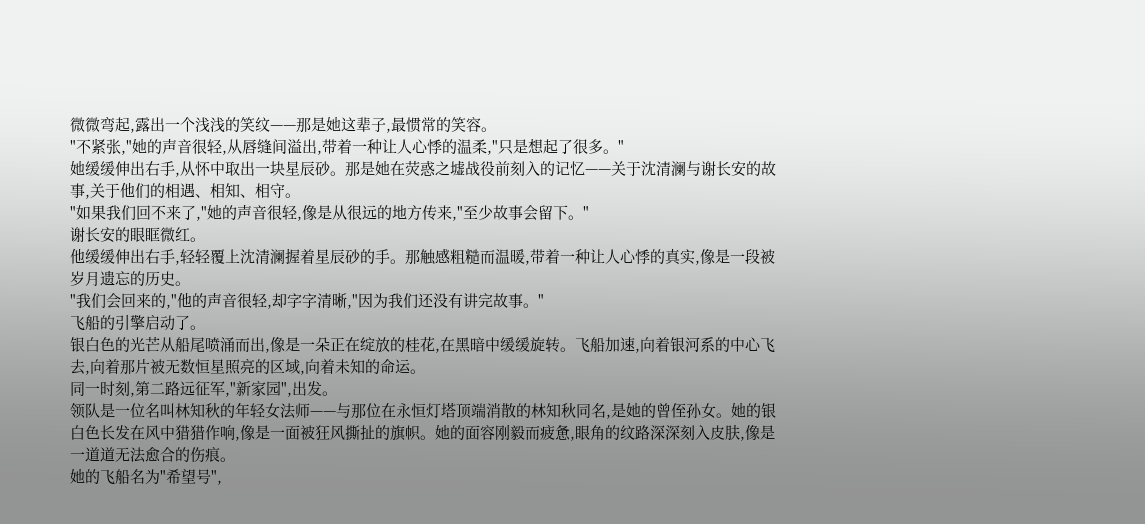微微弯起,露出一个浅浅的笑纹——那是她这辈子,最惯常的笑容。
"不紧张,"她的声音很轻,从唇缝间溢出,带着一种让人心悸的温柔,"只是想起了很多。"
她缓缓伸出右手,从怀中取出一块星辰砂。那是她在荧惑之墟战役前刻入的记忆——关于沈清澜与谢长安的故事,关于他们的相遇、相知、相守。
"如果我们回不来了,"她的声音很轻,像是从很远的地方传来,"至少故事会留下。"
谢长安的眼眶微红。
他缓缓伸出右手,轻轻覆上沈清澜握着星辰砂的手。那触感粗糙而温暖,带着一种让人心悸的真实,像是一段被岁月遗忘的历史。
"我们会回来的,"他的声音很轻,却字字清晰,"因为我们还没有讲完故事。"
飞船的引擎启动了。
银白色的光芒从船尾喷涌而出,像是一朵正在绽放的桂花,在黑暗中缓缓旋转。飞船加速,向着银河系的中心飞去,向着那片被无数恒星照亮的区域,向着未知的命运。
同一时刻,第二路远征军,"新家园",出发。
领队是一位名叫林知秋的年轻女法师——与那位在永恒灯塔顶端消散的林知秋同名,是她的曾侄孙女。她的银白色长发在风中猎猎作响,像是一面被狂风撕扯的旗帜。她的面容刚毅而疲惫,眼角的纹路深深刻入皮肤,像是一道道无法愈合的伤痕。
她的飞船名为"希望号",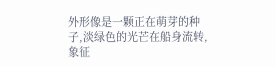外形像是一颗正在萌芽的种子,淡绿色的光芒在船身流转,象征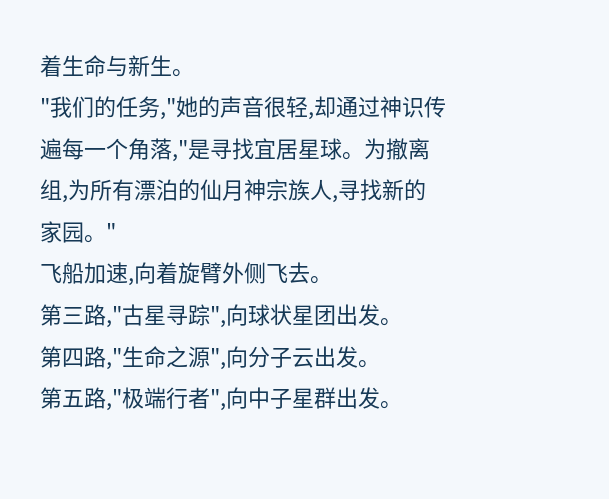着生命与新生。
"我们的任务,"她的声音很轻,却通过神识传遍每一个角落,"是寻找宜居星球。为撤离组,为所有漂泊的仙月神宗族人,寻找新的家园。"
飞船加速,向着旋臂外侧飞去。
第三路,"古星寻踪",向球状星团出发。
第四路,"生命之源",向分子云出发。
第五路,"极端行者",向中子星群出发。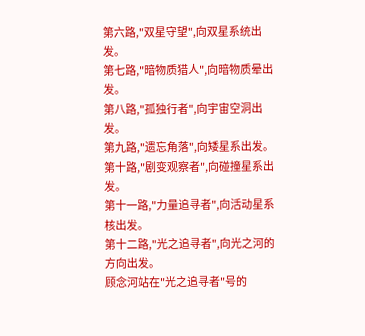第六路,"双星守望",向双星系统出发。
第七路,"暗物质猎人",向暗物质晕出发。
第八路,"孤独行者",向宇宙空洞出发。
第九路,"遗忘角落",向矮星系出发。
第十路,"剧变观察者",向碰撞星系出发。
第十一路,"力量追寻者",向活动星系核出发。
第十二路,"光之追寻者",向光之河的方向出发。
顾念河站在"光之追寻者"号的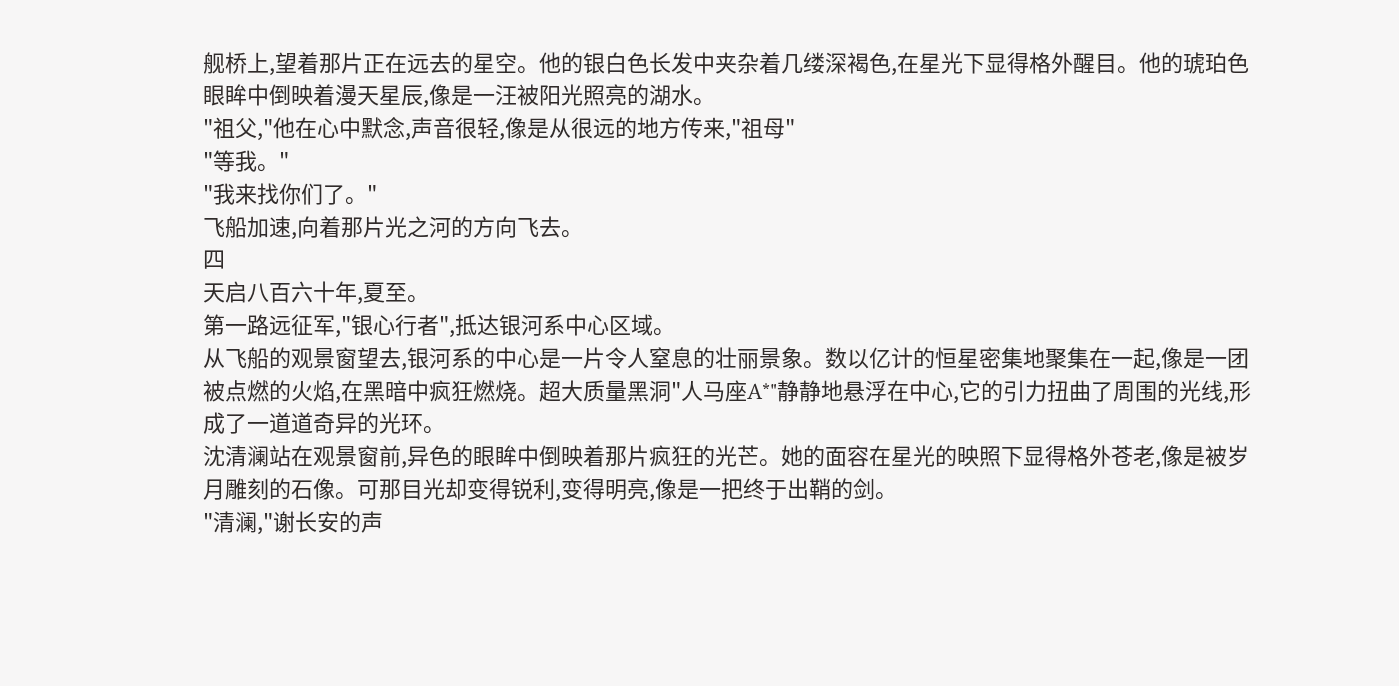舰桥上,望着那片正在远去的星空。他的银白色长发中夹杂着几缕深褐色,在星光下显得格外醒目。他的琥珀色眼眸中倒映着漫天星辰,像是一汪被阳光照亮的湖水。
"祖父,"他在心中默念,声音很轻,像是从很远的地方传来,"祖母"
"等我。"
"我来找你们了。"
飞船加速,向着那片光之河的方向飞去。
四
天启八百六十年,夏至。
第一路远征军,"银心行者",抵达银河系中心区域。
从飞船的观景窗望去,银河系的中心是一片令人窒息的壮丽景象。数以亿计的恒星密集地聚集在一起,像是一团被点燃的火焰,在黑暗中疯狂燃烧。超大质量黑洞"人马座A*"静静地悬浮在中心,它的引力扭曲了周围的光线,形成了一道道奇异的光环。
沈清澜站在观景窗前,异色的眼眸中倒映着那片疯狂的光芒。她的面容在星光的映照下显得格外苍老,像是被岁月雕刻的石像。可那目光却变得锐利,变得明亮,像是一把终于出鞘的剑。
"清澜,"谢长安的声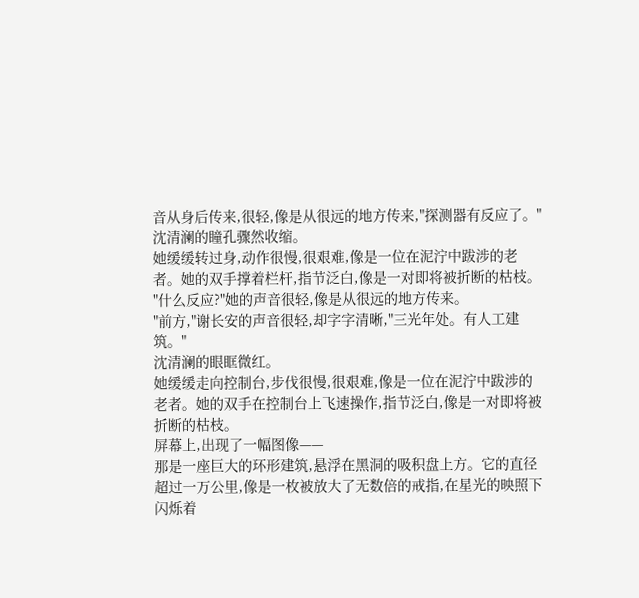音从身后传来,很轻,像是从很远的地方传来,"探测器有反应了。"
沈清澜的瞳孔骤然收缩。
她缓缓转过身,动作很慢,很艰难,像是一位在泥泞中跋涉的老者。她的双手撑着栏杆,指节泛白,像是一对即将被折断的枯枝。
"什么反应?"她的声音很轻,像是从很远的地方传来。
"前方,"谢长安的声音很轻,却字字清晰,"三光年处。有人工建筑。"
沈清澜的眼眶微红。
她缓缓走向控制台,步伐很慢,很艰难,像是一位在泥泞中跋涉的老者。她的双手在控制台上飞速操作,指节泛白,像是一对即将被折断的枯枝。
屏幕上,出现了一幅图像——
那是一座巨大的环形建筑,悬浮在黑洞的吸积盘上方。它的直径超过一万公里,像是一枚被放大了无数倍的戒指,在星光的映照下闪烁着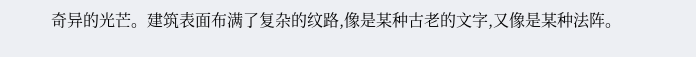奇异的光芒。建筑表面布满了复杂的纹路,像是某种古老的文字,又像是某种法阵。